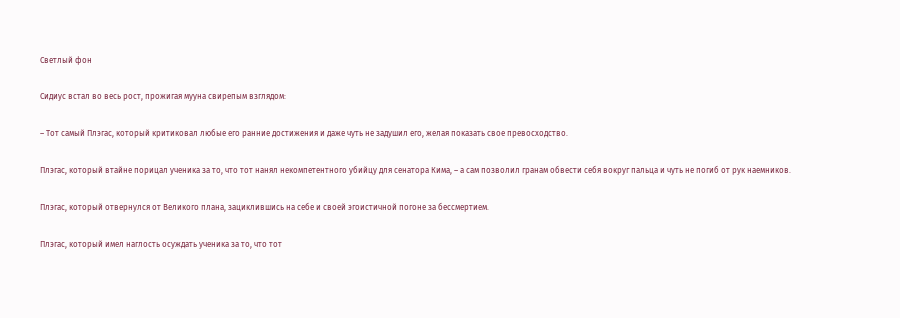Светлый фон

Сидиус встал во весь рост, прожигая мууна свирепым взглядом:

– Тот самый Плэгас, который критиковал любые его ранние достижения и даже чуть не задушил его, желая показать свое превосходство.

Плэгас, который втайне порицал ученика за то, что тот нанял некомпетентного убийцу для сенатора Кима, – а сам позволил гранам обвести себя вокруг пальца и чуть не погиб от рук наемников.

Плэгас, который отвернулся от Великого плана, зациклившись на себе и своей эгоистичной погоне за бессмертием.

Плэгас, который имел наглость осуждать ученика за то, что тот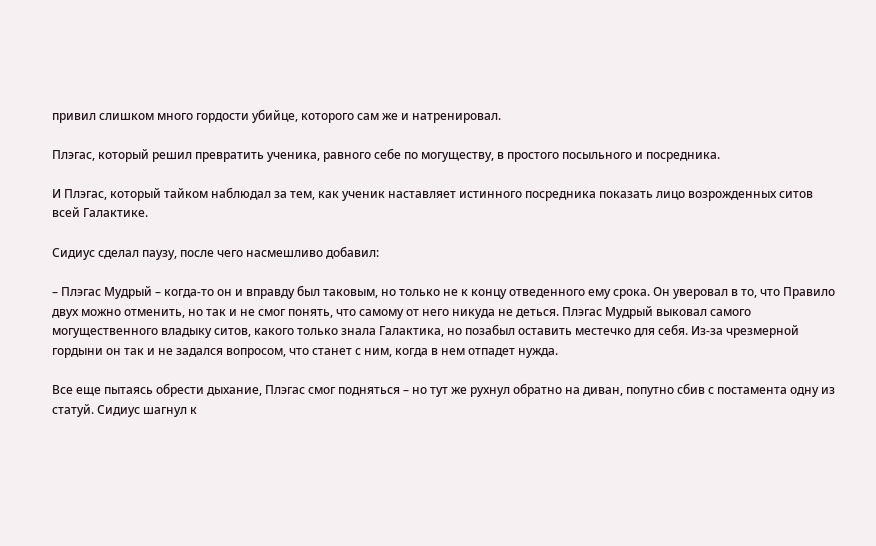привил слишком много гордости убийце, которого сам же и натренировал.

Плэгас, который решил превратить ученика, равного себе по могуществу, в простого посыльного и посредника.

И Плэгас, который тайком наблюдал за тем, как ученик наставляет истинного посредника показать лицо возрожденных ситов всей Галактике.

Сидиус сделал паузу, после чего насмешливо добавил:

– Плэгас Мудрый – когда-то он и вправду был таковым, но только не к концу отведенного ему срока. Он уверовал в то, что Правило двух можно отменить, но так и не смог понять, что самому от него никуда не деться. Плэгас Мудрый выковал самого могущественного владыку ситов, какого только знала Галактика, но позабыл оставить местечко для себя. Из-за чрезмерной гордыни он так и не задался вопросом, что станет с ним, когда в нем отпадет нужда.

Все еще пытаясь обрести дыхание, Плэгас смог подняться – но тут же рухнул обратно на диван, попутно сбив с постамента одну из статуй. Сидиус шагнул к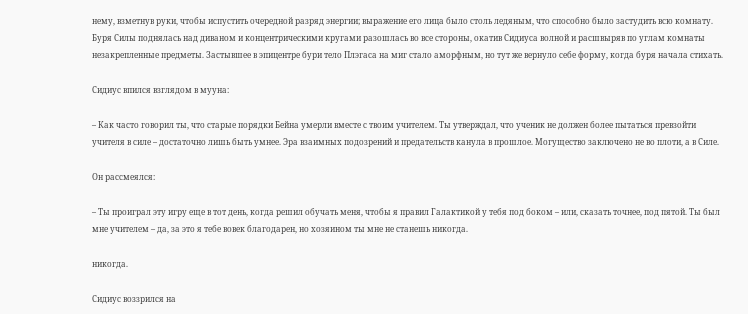нему, взметнув руки, чтобы испустить очередной разряд энергии; выражение его лица было столь ледяным, что способно было застудить всю комнату. Буря Силы поднялась над диваном и концентрическими кругами разошлась во все стороны, окатив Сидиуса волной и расшвыряв по углам комнаты незакрепленные предметы. Застывшее в эпицентре бури тело Плэгаса на миг стало аморфным, но тут же вернуло себе форму, когда буря начала стихать.

Сидиус впился взглядом в мууна:

– Как часто говорил ты, что старые порядки Бейна умерли вместе с твоим учителем. Ты утверждал, что ученик не должен более пытаться превзойти учителя в силе – достаточно лишь быть умнее. Эра взаимных подозрений и предательств канула в прошлое. Могущество заключено не во плоти, а в Силе.

Он рассмеялся:

– Ты проиграл эту игру еще в тот день, когда решил обучать меня, чтобы я правил Галактикой у тебя под боком – или, сказать точнее, под пятой. Ты был мне учителем – да, за это я тебе вовек благодарен, но хозяином ты мне не станешь никогда.

никогда.

Сидиус воззрился на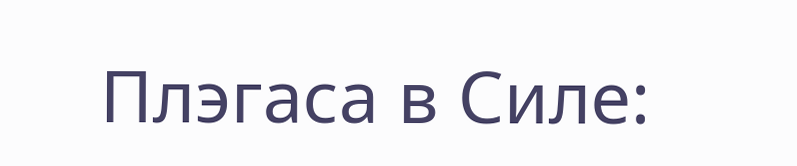Плэгаса в Силе: